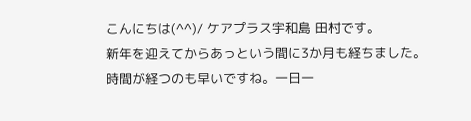こんにちは(^^)/ ケアプラス宇和島 田村です。
新年を迎えてからあっという間に3か月も経ちました。
時間が経つのも早いですね。一日一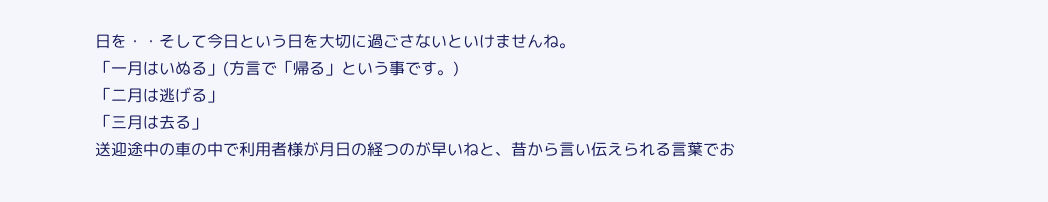日を・・そして今日という日を大切に過ごさないといけませんね。
「一月はいぬる」(方言で「帰る」という事です。)
「二月は逃げる」
「三月は去る」
送迎途中の車の中で利用者様が月日の経つのが早いねと、昔から言い伝えられる言葉でお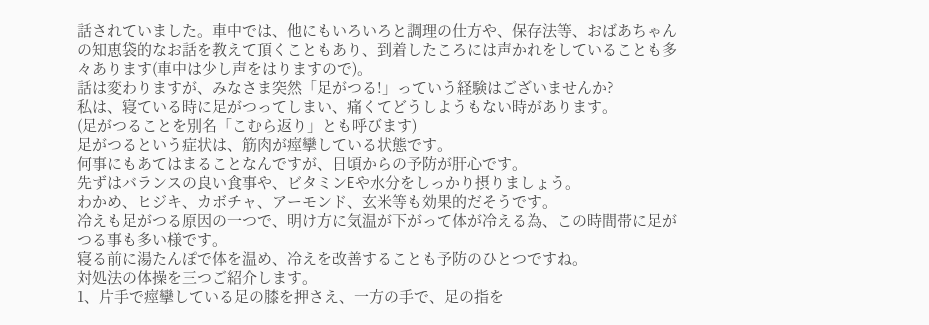話されていました。車中では、他にもいろいろと調理の仕方や、保存法等、おばあちゃんの知恵袋的なお話を教えて頂くこともあり、到着したころには声かれをしていることも多々あります(車中は少し声をはりますので)。
話は変わりますが、みなさま突然「足がつる!」っていう経験はございませんか?
私は、寝ている時に足がつってしまい、痛くてどうしようもない時があります。
(足がつることを別名「こむら返り」とも呼びます)
足がつるという症状は、筋肉が痙攣している状態です。
何事にもあてはまることなんですが、日頃からの予防が肝心です。
先ずはバランスの良い食事や、ビタミンEや水分をしっかり摂りましょう。
わかめ、ヒジキ、カボチャ、アーモンド、玄米等も効果的だそうです。
冷えも足がつる原因の一つで、明け方に気温が下がって体が冷える為、この時間帯に足がつる事も多い様です。
寝る前に湯たんぽで体を温め、冷えを改善することも予防のひとつですね。
対処法の体操を三つご紹介します。
1、片手で痙攣している足の膝を押さえ、一方の手で、足の指を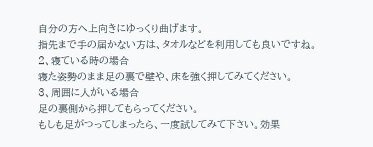自分の方へ上向きにゆっくり曲げます。
指先まで手の届かない方は、タオルなどを利用しても良いですね。
2、寝ている時の場合
寝た姿勢のまま足の裏で壁や、床を強く押してみてください。
3、周囲に人がいる場合
足の裏側から押してもらってください。
もしも足がつってしまったら、一度試してみて下さい。効果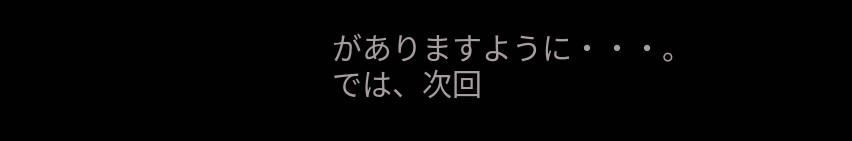がありますように・・・。
では、次回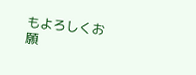もよろしくお願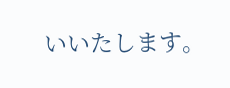いいたします。